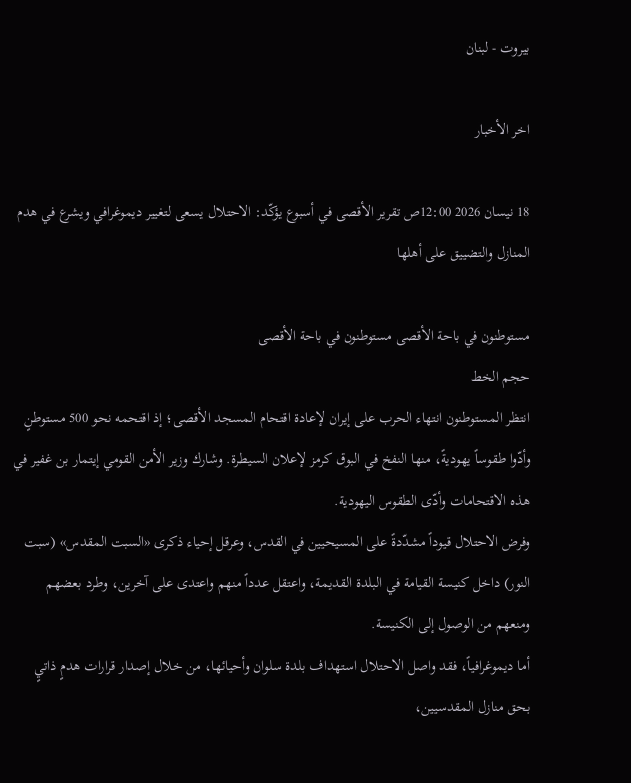بيروت - لبنان

اخر الأخبار

18 نيسان 2026 12:00ص تقرير الأقصى في أسبوع يؤكّد: الاحتلال يسعى لتغيير ديموغرافي ويشرع في هدم المنازل والتضييق على أهلها

مستوطنون في باحة الأقصى مستوطنون في باحة الأقصى
حجم الخط
انتظر المستوطنون انتهاء الحرب على إيران لإعادة اقتحام المسجد الأقصى؛ إذ اقتحمه نحو 500 مستوطنٍ وأدّوا طقوساً يهوديةً، منها النفخ في البوق كرمز لإعلان السيطرة. وشارك وزير الأمن القومي إيتمار بن غفير في هذه الاقتحامات وأدّى الطقوس اليهودية.
وفرض الاحتلال قيوداً مشدّدةً على المسيحيين في القدس، وعرقل إحياء ذكرى «السبت المقدس» (سبت النور) داخل كنيسة القيامة في البلدة القديمة، واعتقل عدداً منهم واعتدى على آخرين، وطرد بعضهم ومنعهم من الوصول إلى الكنيسة.
أما ديموغرافياً، فقد واصل الاحتلال استهداف بلدة سلوان وأحيائها، من خلال إصدار قرارات هدمٍ ذاتيٍ بحق منازل المقدسيين،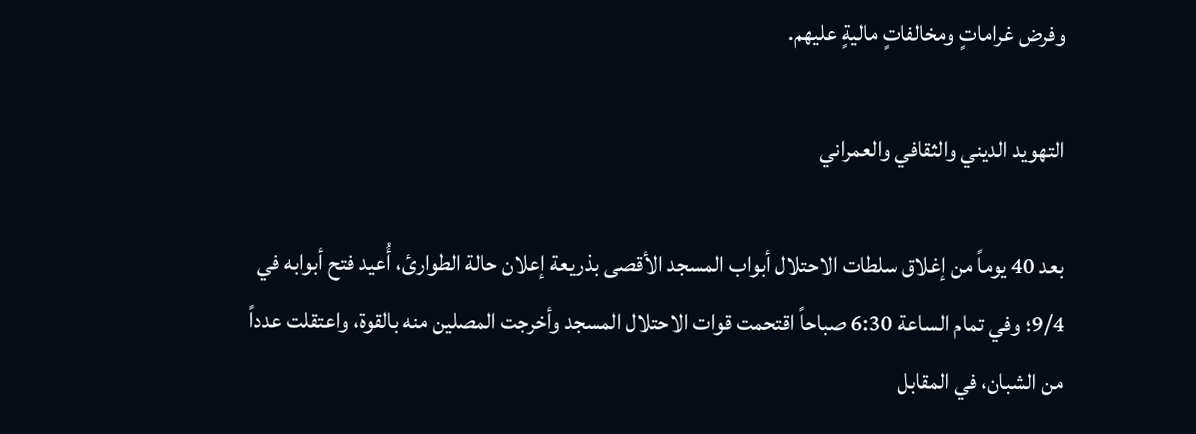وفرض غراماتٍ ومخالفاتٍ ماليةٍ عليهم.

التهويد الديني والثقافي والعمراني

بعد 40 يوماً من إغلاق سلطات الاحتلال أبواب المسجد الأقصى بذريعة إعلان حالة الطوارئ، أُعيد فتح أبوابه في 9/4؛ وفي تمام الساعة 6:30 صباحاً اقتحمت قوات الاحتلال المسجد وأخرجت المصلين منه بالقوة، واعتقلت عدداً من الشبان، في المقابل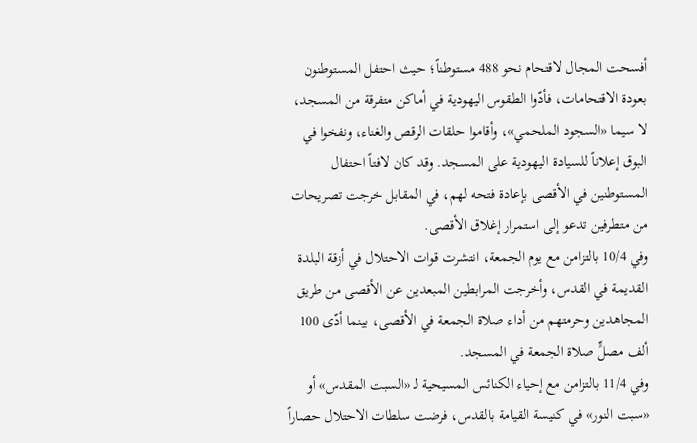أفسحت المجال لاقتحام نحو 488 مستوطناً؛ حيث احتفل المستوطنون بعودة الاقتحامات، فأدّوا الطقوس اليهودية في أماكن متفرقة من المسجد، لا سيما «السجود الملحمي»، وأقاموا حلقات الرقص والغناء، ونفخوا في البوق إعلاناً للسيادة اليهودية على المسجد. وقد كان لافتاً احتفال المستوطنين في الأقصى بإعادة فتحه لهم، في المقابل خرجت تصريحات من متطرفين تدعو إلى استمرار إغلاق الأقصى.
وفي 10/4 بالتزامن مع يوم الجمعة، انتشرت قوات الاحتلال في أزقة البلدة القديمة في القدس، وأخرجت المرابطين المبعدين عن الأقصى من طريق المجاهدين وحرمتهم من أداء صلاة الجمعة في الأقصى، بينما أدّى 100 ألف مصلٍّ صلاة الجمعة في المسجد.
وفي 11/4 بالتزامن مع إحياء الكنائس المسيحية لـ «السبت المقدس» أو «سبت النور» في كنيسة القيامة بالقدس، فرضت سلطات الاحتلال حصاراً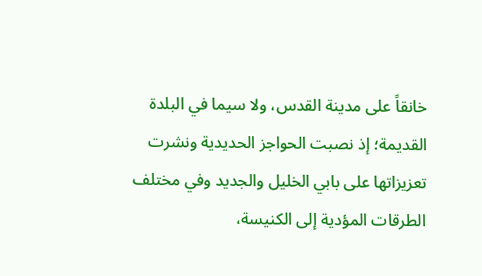خانقاً على مدينة القدس، ولا سيما في البلدة القديمة؛ إذ نصبت الحواجز الحديدية ونشرت تعزيزاتها على بابي الخليل والجديد وفي مختلف الطرقات المؤدية إلى الكنيسة،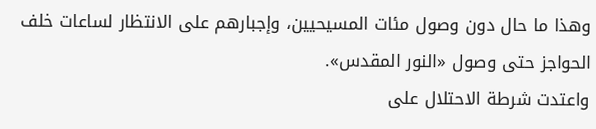وهذا ما حال دون وصول مئات المسيحيين، وإجبارهم على الانتظار لساعات خلف الحواجز حتى وصول «النور المقدس».
واعتدت شرطة الاحتلال على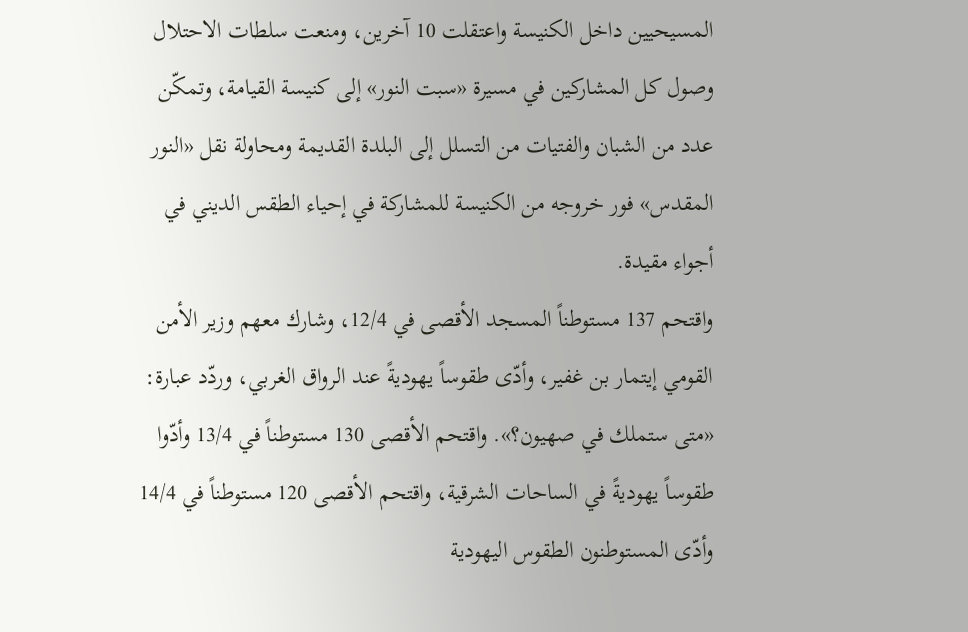المسيحيين داخل الكنيسة واعتقلت 10 آخرين، ومنعت سلطات الاحتلال وصول كل المشاركين في مسيرة «سبت النور» إلى كنيسة القيامة، وتمكّن عدد من الشبان والفتيات من التسلل إلى البلدة القديمة ومحاولة نقل «النور المقدس» فور خروجه من الكنيسة للمشاركة في إحياء الطقس الديني في أجواء مقيدة.
واقتحم 137 مستوطناً المسجد الأقصى في 12/4، وشارك معهم وزير الأمن القومي إيتمار بن غفير، وأدّى طقوساً يهوديةً عند الرواق الغربي، وردّد عبارة: «متى ستملك في صهيون؟». واقتحم الأقصى 130 مستوطناً في 13/4 وأدّوا طقوساً يهوديةً في الساحات الشرقية، واقتحم الأقصى 120 مستوطناً في 14/4 وأدّى المستوطنون الطقوس اليهودية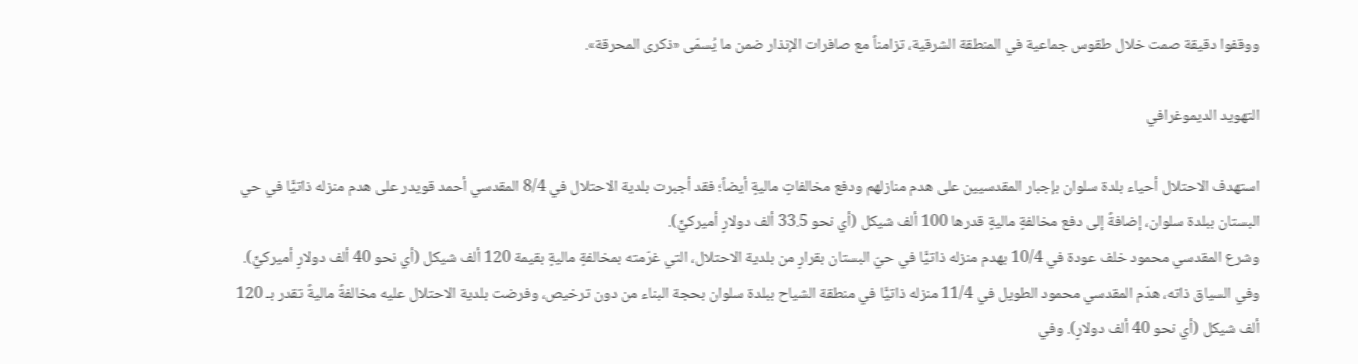ووقفوا دقيقة صمت خلال طقوس جماعية في المنطقة الشرقية، تزامناً مع صافرات الإنذار ضمن ما يُسمّى «ذكرى المحرقة».

التهويد الديموغرافي

استهدف الاحتلال أحياء بلدة سلوان بإجبار المقدسيين على هدم منازلهم ودفع مخالفاتٍ ماليةٍ أيضاً؛ فقد أجبرت بلدية الاحتلال في 8/4 المقدسي أحمد قويدر على هدم منزله ذاتيًّا في حي البستان ببلدة سلوان، إضافةً إلى دفع مخالفةٍ ماليةٍ قدرها 100 ألف شيكل (أي نحو 33.5 ألف دولارٍ أميركيٍّ).
وشرع المقدسي محمود خلف عودة في 10/4 بهدم منزله ذاتيًّا في حيّ البستان بقرارٍ من بلدية الاحتلال، التي غرّمته بمخالفةٍ ماليةٍ بقيمة 120 ألف شيكل (أي نحو 40 ألف دولارٍ أميركيٍّ).
وفي السياق ذاته، هدّم المقدسي محمود الطويل في 11/4 منزله ذاتيًّا في منطقة الشياح ببلدة سلوان بحجة البناء من دون ترخيص، وفرضت بلدية الاحتلال عليه مخالفةً ماليةً تقدر بـ 120 ألف شيكل (أي نحو 40 ألف دولارٍ). وفي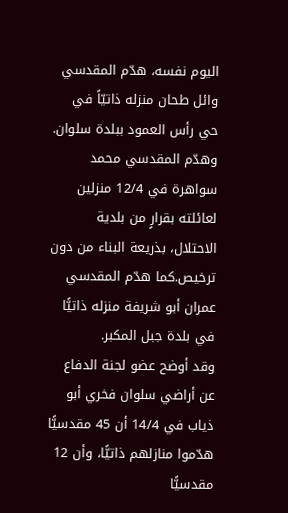اليوم نفسه، هدّم المقدسي وائل طحان منزله ذاتيّاً في حي رأس العمود ببلدة سلوان.
وهدّم المقدسي محمد سواهرة في 12/4 منزلين لعائلته بقرارٍ من بلدية الاحتلال، بذريعة البناء من دون ترخيص.كما هدّم المقدسي عمران أبو شريفة منزله ذاتيًّا في بلدة جبل المكبر.
وقد أوضح عضو لجنة الدفاع عن أراضي سلوان فخري أبو ذياب في 14/4 أن 45 مقدسيًّا هدّموا منازلهم ذاتيًّا، وأن 12 مقدسيًّا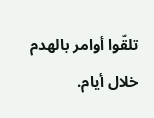تلقّوا أوامر بالهدم خلال أيام.